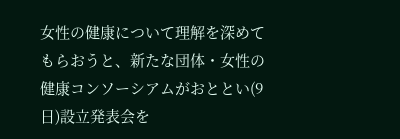女性の健康について理解を深めてもらおうと、新たな団体・女性の健康コンソーシアムがおととい(9日)設立発表会を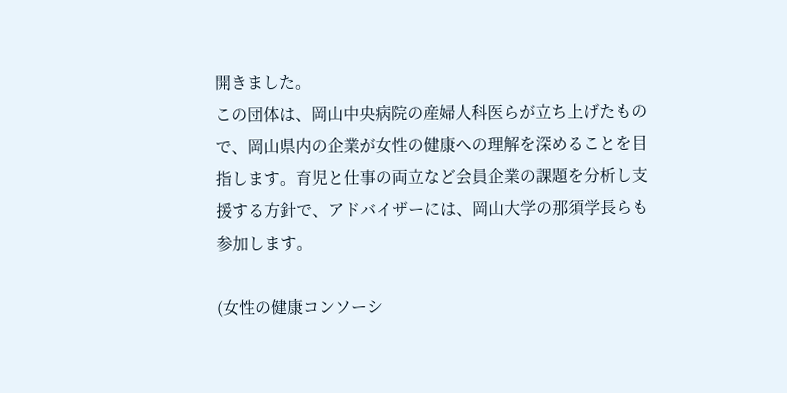開きました。
この団体は、岡山中央病院の産婦人科医らが立ち上げたもので、岡山県内の企業が女性の健康への理解を深めることを目指します。育児と仕事の両立など会員企業の課題を分析し支援する方針で、アドバイザーには、岡山大学の那須学長らも参加します。

(女性の健康コンソーシ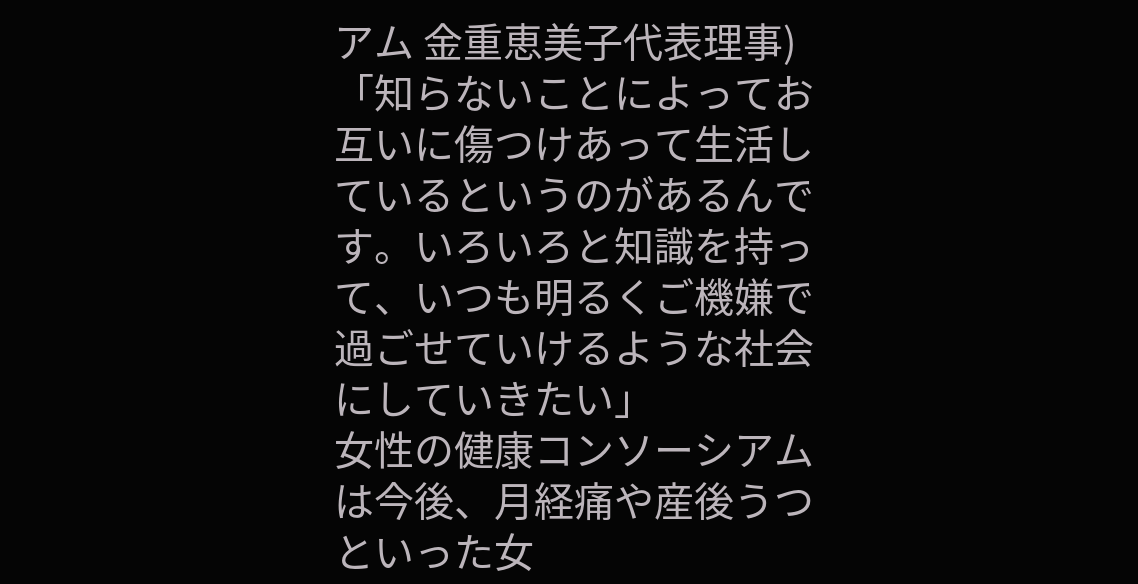アム 金重恵美子代表理事)
「知らないことによってお互いに傷つけあって生活しているというのがあるんです。いろいろと知識を持って、いつも明るくご機嫌で過ごせていけるような社会にしていきたい」
女性の健康コンソーシアムは今後、月経痛や産後うつといった女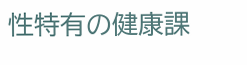性特有の健康課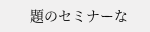題のセミナーな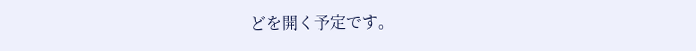どを開く予定です。